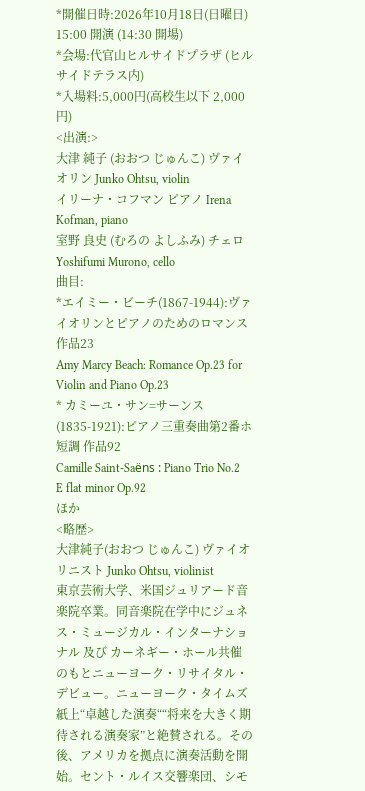*開催日時:2026年10月18日(日曜日) 15:00 開演 (14:30 開場)
*会場:代官山ヒルサイドプラザ (ヒルサイドテラス内)
*入場料:5,000円(高校生以下 2,000円)
<出演:>
大津 純子 (おおつ じゅんこ) ヴァイオリン Junko Ohtsu, violin
イリーナ・コフマン ピアノ Irena Kofman, piano
室野 良史 (むろの よしふみ) チェロ Yoshifumi Murono, cello
曲目:
*エイミー・ビーチ(1867-1944):ヴァイオリンとピアノのためのロマンス 作品23
Amy Marcy Beach: Romance Op.23 for Violin and Piano Op.23
* カミーユ・サン=サーンス(1835-1921):ピアノ三重奏曲第2番ホ短調 作品92
Camille Saint-Saёns : Piano Trio No.2 E flat minor Op.92
ほか
<略歴>
大津純子(おおつ じゅんこ) ヴァイオリニスト Junko Ohtsu, violinist
東京芸術大学、米国ジュリアード音楽院卒業。同音楽院在学中にジュネス・ミュージカル・インターナショナル 及び カーネギー・ホール共催のもとニューヨーク・リサイタル・デビュー。ニューヨーク・タイムズ紙上“卓越した演奏““将来を大きく期待される演奏家”と絶賛される。その後、アメリカを拠点に演奏活動を開始。セント・ルイス交響楽団、シモ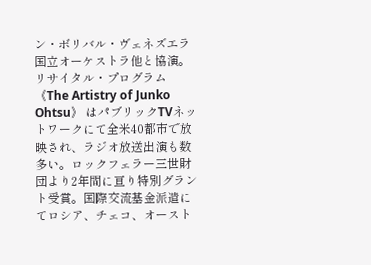ン・ボリバル・ヴェネズエラ国立オーケストラ他と協演。リサイタル・プログラム 《The Artistry of Junko Ohtsu》 はパブリックTVネットワークにて全米40都市で放映され、ラジオ放送出演も数多い。ロックフェラー三世財団より2年間に亘り特別グラント受賞。国際交流基金派遣にてロシア、チェコ、オースト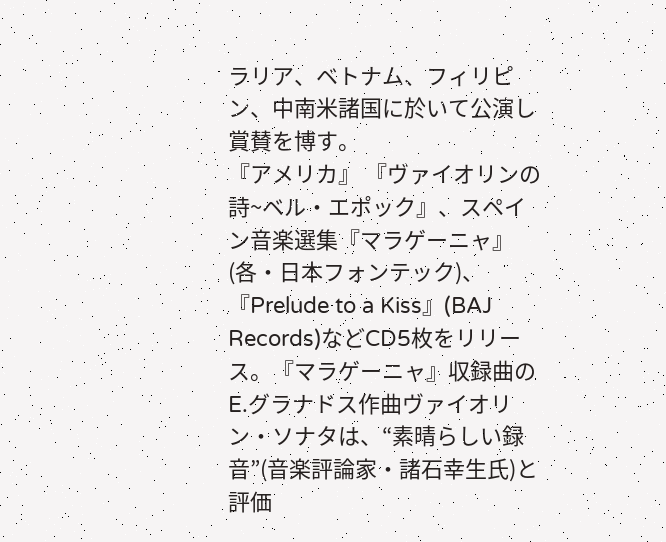ラリア、ベトナム、フィリピン、中南米諸国に於いて公演し賞賛を博す。
『アメリカ』 『ヴァイオリンの詩~ベル・エポック』、スペイン音楽選集『マラゲーニャ』 (各・日本フォンテック)、『Prelude to a Kiss』(BAJ Records)などCD5枚をリリース。『マラゲーニャ』収録曲のE.グラナドス作曲ヴァイオリン・ソナタは、“素晴らしい録音”(音楽評論家・諸石幸生氏)と評価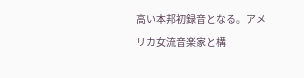高い本邦初録音となる。アメリカ女流音楽家と構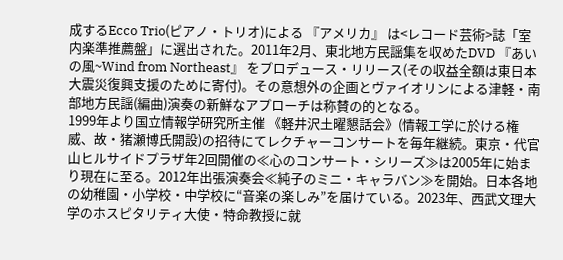成するEcco Trio(ピアノ・トリオ)による 『アメリカ』 は<レコード芸術>誌「室内楽準推薦盤」に選出された。2011年2月、東北地方民謡集を収めたDVD 『あいの風~Wind from Northeast』 をプロデュース・リリース(その収益全額は東日本大震災復興支援のために寄付)。その意想外の企画とヴァイオリンによる津軽・南部地方民謡(編曲)演奏の新鮮なアプローチは称賛の的となる。
1999年より国立情報学研究所主催 《軽井沢土曜懇話会》(情報工学に於ける権威、故・猪瀬博氏開設)の招待にてレクチャーコンサートを毎年継続。東京・代官山ヒルサイドプラザ年2回開催の≪心のコンサート・シリーズ≫は2005年に始まり現在に至る。2012年出張演奏会≪純子のミニ・キャラバン≫を開始。日本各地の幼稚園・小学校・中学校に“音楽の楽しみ”を届けている。2023年、西武文理大学のホスピタリティ大使・特命教授に就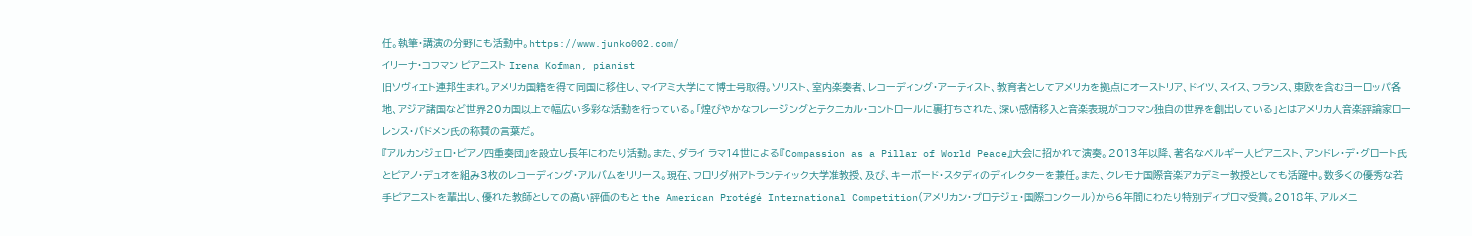任。執筆・講演の分野にも活動中。https://www.junko002.com/
イリーナ・コフマン ピアニスト Irena Kofman, pianist
旧ソヴィエト連邦生まれ。アメリカ国籍を得て同国に移住し、マイアミ大学にて博士号取得。ソリスト、室内楽奏者、レコーディング・アーティスト、教育者としてアメリカを拠点にオーストリア、ドイツ、スイス、フランス、東欧を含むヨーロッパ各地、アジア諸国など世界20カ国以上で幅広い多彩な活動を行っている。「煌びやかなフレージングとテクニカル・コントロールに裏打ちされた、深い感情移入と音楽表現がコフマン独自の世界を創出している」とはアメリカ人音楽評論家ローレンス・バドメン氏の称賛の言葉だ。
『アルカンジェロ・ピアノ四重奏団』を設立し長年にわたり活動。また、ダライ ラマ14世による『Compassion as a Pillar of World Peace』大会に招かれて演奏。2013年以降、著名なベルギー人ピアニスト、アンドレ・デ・グロート氏とピアノ・デュオを組み3枚のレコーディング・アルバムをリリース。現在、フロリダ州アトランティック大学准教授、及び、キーボード・スタディのディレクターを兼任。また、クレモナ国際音楽アカデミー教授としても活躍中。数多くの優秀な若手ピアニストを輩出し、優れた教師としての高い評価のもと the American Protégé International Competition(アメリカン・プロテジェ・国際コンクール)から6年間にわたり特別ディプロマ受賞。2018年、アルメニ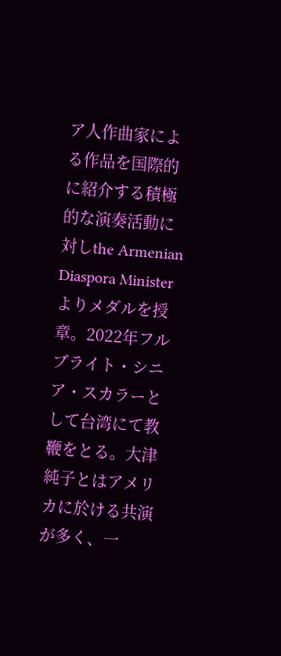ア人作曲家による作品を国際的に紹介する積極的な演奏活動に対しthe Armenian Diaspora Ministerよりメダルを授章。2022年フルブライト・シニア・スカラーとして台湾にて教鞭をとる。大津純子とはアメリカに於ける共演が多く、一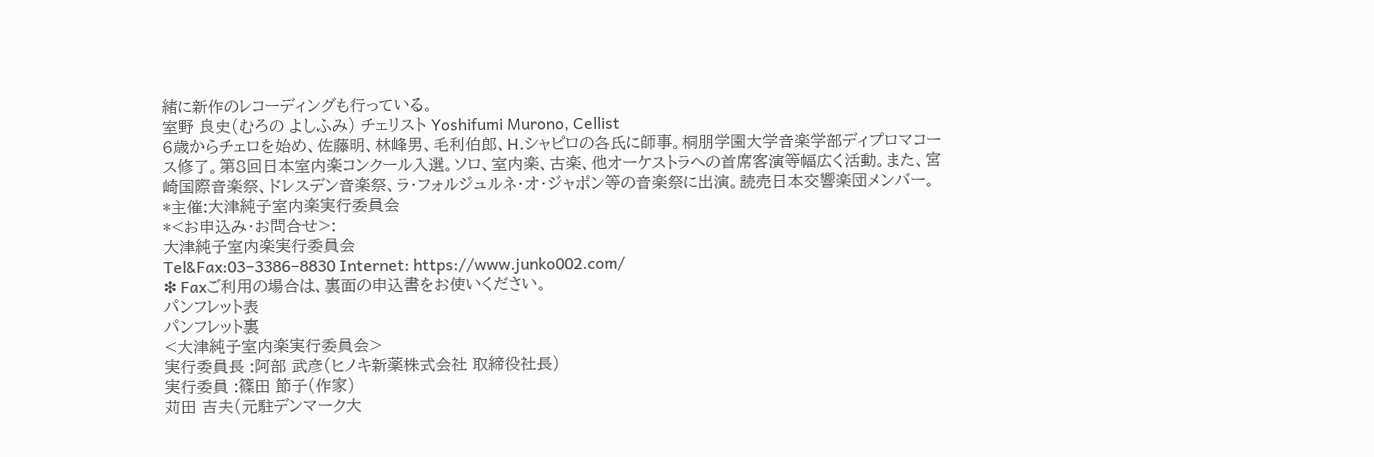緒に新作のレコーディングも行っている。
室野 良史(むろの よしふみ) チェリスト Yoshifumi Murono, Cellist
6歳からチェロを始め、佐藤明、林峰男、毛利伯郎、H.シャピロの各氏に師事。桐朋学園大学音楽学部ディプロマコース修了。第8回日本室内楽コンクール入選。ソロ、室内楽、古楽、他オーケストラへの首席客演等幅広く活動。また、宮崎国際音楽祭、ドレスデン音楽祭、ラ・フォルジュルネ・オ・ジャポン等の音楽祭に出演。読売日本交響楽団メンバー。
*主催:大津純子室内楽実行委員会
*<お申込み・お問合せ>:
大津純子室内楽実行委員会
Tel&Fax:03−3386−8830 Internet: https://www.junko002.com/
❇ Faxご利用の場合は、裏面の申込書をお使いください。
パンフレット表
パンフレット裏
<大津純子室内楽実行委員会>
実行委員長 :阿部 武彦(ヒノキ新薬株式会社 取締役社長)
実行委員 :篠田 節子(作家)
苅田 吉夫(元駐デンマーク大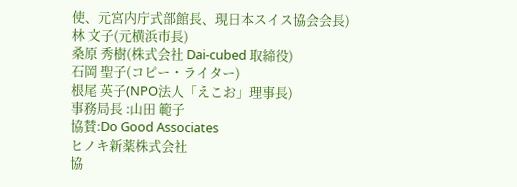使、元宮内庁式部館長、現日本スイス協会会長)
林 文子(元横浜市長)
桑原 秀樹(株式会社 Dai-cubed 取締役)
石岡 聖子(コピー・ライター)
根尾 英子(NPO法人「えこお」理事長)
事務局長 :山田 範子
協賛:Do Good Associates
ヒノキ新薬株式会社
協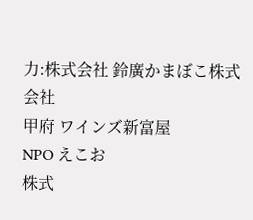力:株式会社 鈴廣かまぼこ株式会社
甲府 ワインズ新富屋
NPO えこお
株式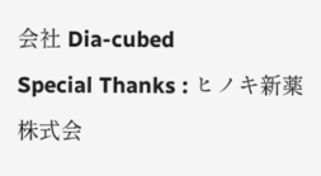会社 Dia-cubed
Special Thanks : ヒノキ新薬株式会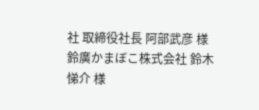社 取締役社長 阿部武彦 様
鈴廣かまぼこ株式会社 鈴木悌介 様